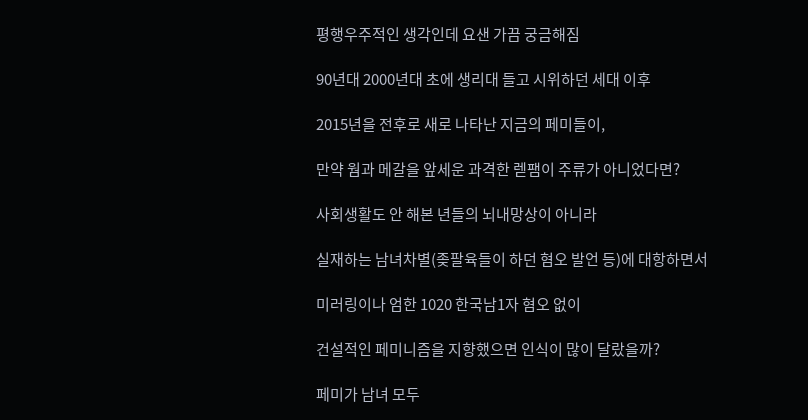평행우주적인 생각인데 요샌 가끔 궁금해짐

90년대 2000년대 초에 생리대 들고 시위하던 세대 이후

2015년을 전후로 새로 나타난 지금의 페미들이,

만약 웜과 메갈을 앞세운 과격한 렏팸이 주류가 아니었다면?

사회생활도 안 해본 년들의 뇌내망상이 아니라

실재하는 남녀차별(좆팔육들이 하던 혐오 발언 등)에 대항하면서

미러링이나 엄한 1020 한국남1자 혐오 없이

건설적인 페미니즘을 지향했으면 인식이 많이 달랐을까?

페미가 남녀 모두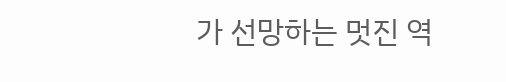가 선망하는 멋진 역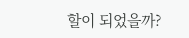할이 되었을까?